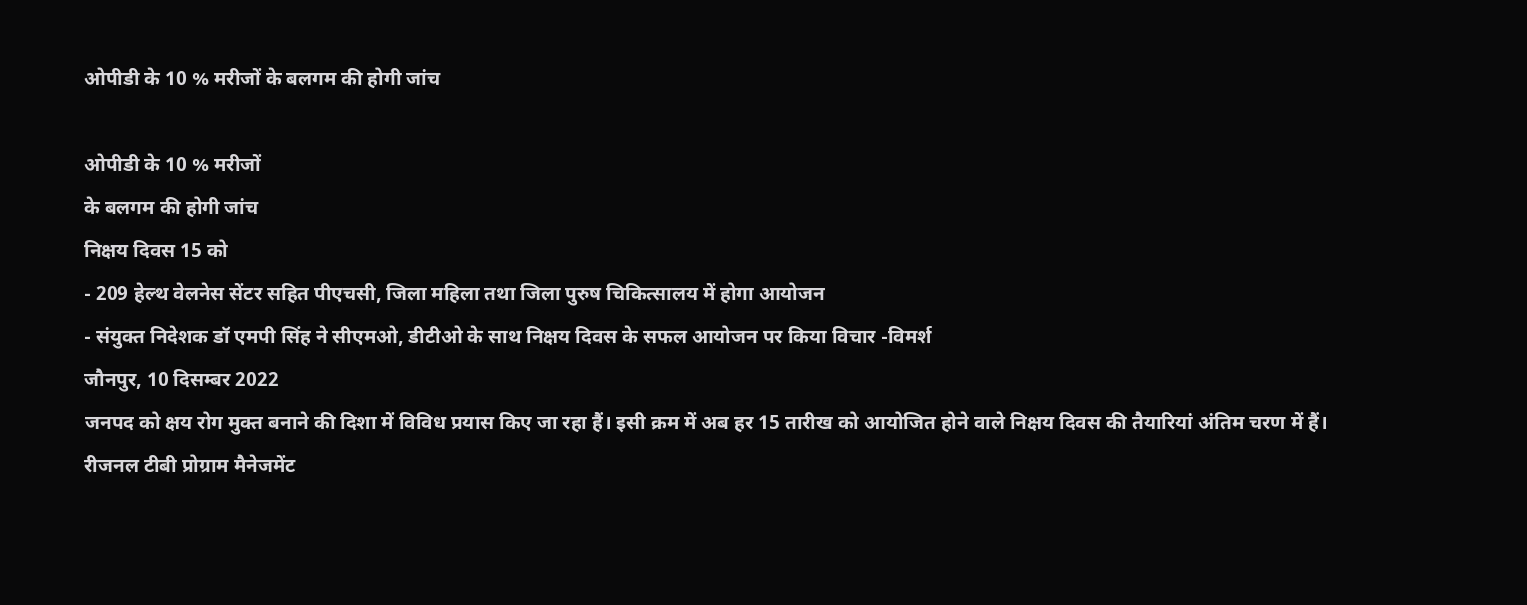ओपीडी के 10 % मरीजों के बलगम की होगी जांच

ओपीडी के 10 % मरीजों
के बलगम की होगी जांच
निक्षय दिवस 15 को
- 209 हेल्थ वेलनेस सेंटर सहित पीएचसी, जिला महिला तथा जिला पुरुष चिकित्सालय में होगा आयोजन
- संयुक्त निदेशक डॉ एमपी सिंह ने सीएमओ, डीटीओ के साथ निक्षय दिवस के सफल आयोजन पर किया विचार -विमर्श
जौनपुर, 10 दिसम्बर 2022
जनपद को क्षय रोग मुक्त बनाने की दिशा में विविध प्रयास किए जा रहा हैं। इसी क्रम में अब हर 15 तारीख को आयोजित होने वाले निक्षय दिवस की तैयारियां अंतिम चरण में हैं।
रीजनल टीबी प्रोग्राम मैनेजमेंट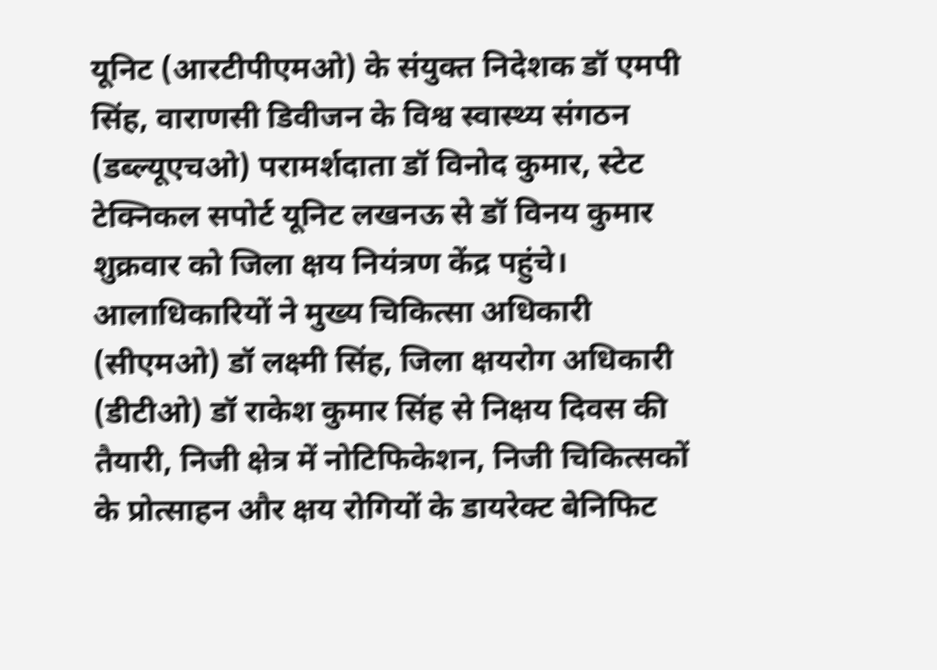यूनिट (आरटीपीएमओ) के संयुक्त निदेशक डॉ एमपी सिंह, वाराणसी डिवीजन के विश्व स्वास्थ्य संगठन (डब्ल्यूएचओ) परामर्शदाता डॉ विनोद कुमार, स्टेट टेक्निकल सपोर्ट यूनिट लखनऊ से डॉ विनय कुमार शुक्रवार को जिला क्षय नियंत्रण केंद्र पहुंचे। आलाधिकारियों ने मुख्य चिकित्सा अधिकारी (सीएमओ) डॉ लक्ष्मी सिंह, जिला क्षयरोग अधिकारी (डीटीओ) डॉ राकेश कुमार सिंह से निक्षय दिवस की तैयारी, निजी क्षेत्र में नोटिफिकेशन, निजी चिकित्सकों के प्रोत्साहन और क्षय रोगियों के डायरेक्ट बेनिफिट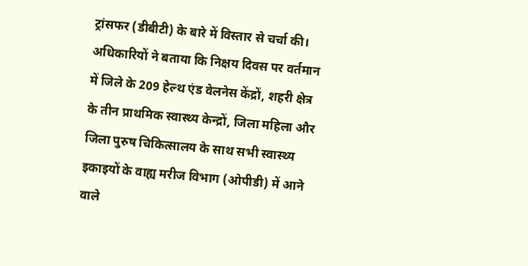ट्रांसफर (डीबीटी) के बारे में विस्तार से चर्चा की। अधिकारियों ने बताया कि निक्षय दिवस पर वर्तमान में जिले के 209 हेल्थ एंड वेलनेस केंद्रों, शहरी क्षेत्र के तीन प्राथमिक स्वास्थ्य केन्द्रों, जिला महिला और जिला पुरुष चिकित्सालय के साथ सभी स्वास्थ्य इकाइयों के वाह्य मरीज विभाग (ओपीडी) में आने वाले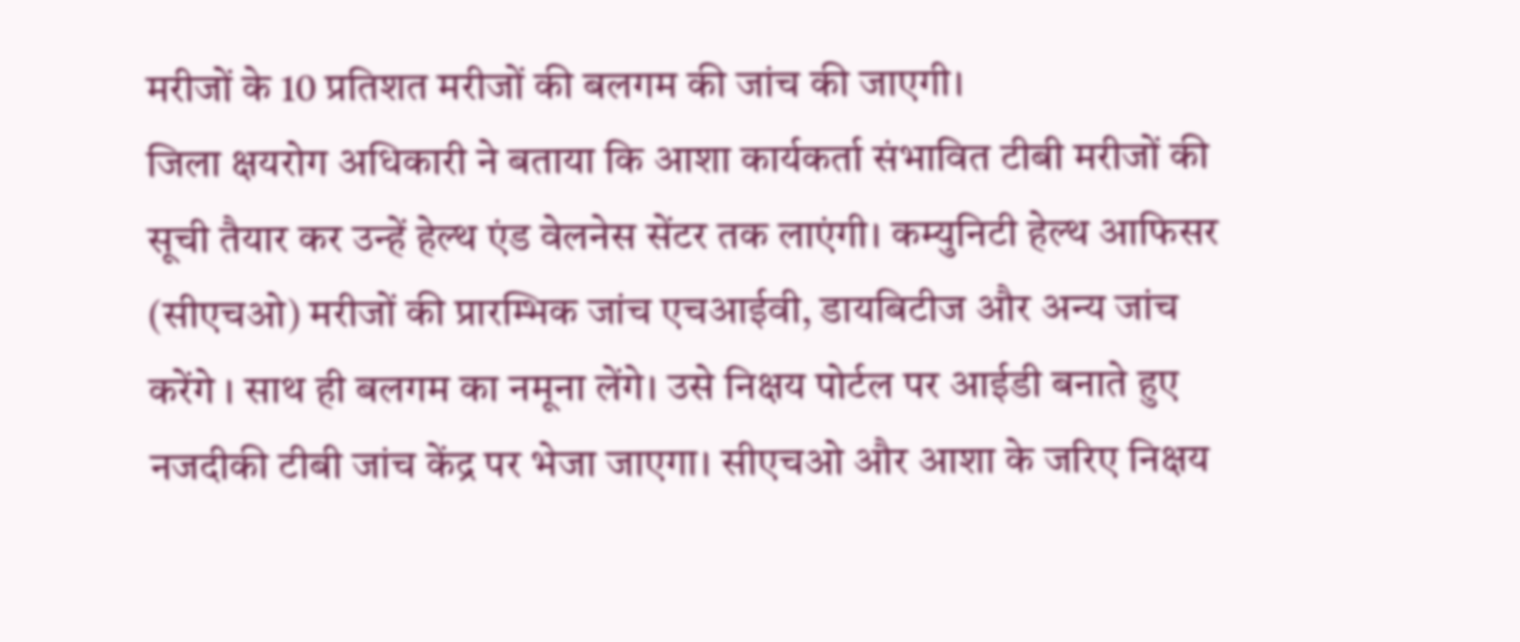मरीजों के 10 प्रतिशत मरीजों की बलगम की जांच की जाएगी।
जिला क्षयरोग अधिकारी ने बताया कि आशा कार्यकर्ता संभावित टीबी मरीजों की सूची तैयार कर उन्हें हेल्थ एंड वेलनेस सेंटर तक लाएंगी। कम्युनिटी हेल्थ आफिसर (सीएचओ) मरीजों की प्रारम्भिक जांच एचआईवी, डायबिटीज और अन्य जांच करेंगे । साथ ही बलगम का नमूना लेंगे। उसे निक्षय पोर्टल पर आईडी बनाते हुए नजदीकी टीबी जांच केंद्र पर भेजा जाएगा। सीएचओ और आशा के जरिए निक्षय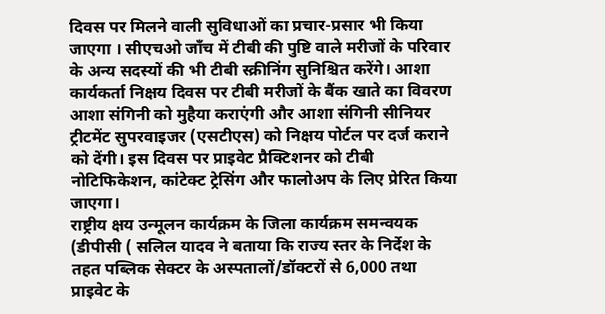दिवस पर मिलने वाली सुविधाओं का प्रचार-प्रसार भी किया जाएगा । सीएचओ जाँच में टीबी की पुष्टि वाले मरीजों के परिवार के अन्य सदस्यों की भी टीबी स्क्रीनिंग सुनिश्चित करेंगे। आशा कार्यकर्ता निक्षय दिवस पर टीबी मरीजों के बैंक खाते का विवरण आशा संगिनी को मुहैया कराएंगी और आशा संगिनी सीनियर ट्रीटमेंट सुपरवाइजर (एसटीएस) को निक्षय पोर्टल पर दर्ज कराने को देंगी। इस दिवस पर प्राइवेट प्रैक्टिशनर को टीबी नोटिफिकेशन, कांटेक्ट ट्रेसिंग और फालोअप के लिए प्रेरित किया जाएगा।
राष्ट्रीय क्षय उन्मूलन कार्यक्रम के जिला कार्यक्रम समन्वयक (डीपीसी ( सलिल यादव ने बताया कि राज्य स्तर के निर्देश के तहत पब्लिक सेक्टर के अस्पतालों/डॉक्टरों से 6,000 तथा प्राइवेट के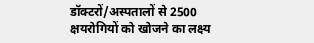डॉक्टरों/अस्पतालों से 2500 क्षयरोगियों को खोजने का लक्ष्य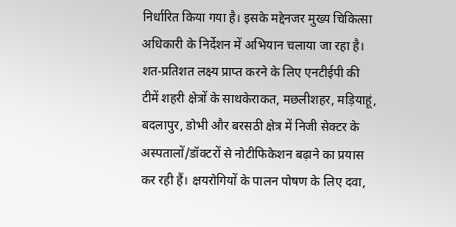निर्धारित किया गया है। इसके मद्देनजर मुख्य चिकित्सा अधिकारी के निर्देशन में अभियान चलाया जा रहा है। शत-प्रतिशत लक्ष्य प्राप्त करने के लिए एनटीईपी की टीमें शहरी क्षेत्रों के साथकेराकत, मछलीशहर, मड़ियाहूं, बदलापुर, डोभी और बरसठी क्षेत्र में निजी सेक्टर के अस्पतालों/डॉक्टरों से नोटीफिकेशन बढ़ाने का प्रयास कर रही हैं। क्षयरोगियों के पालन पोषण के लिए दवा,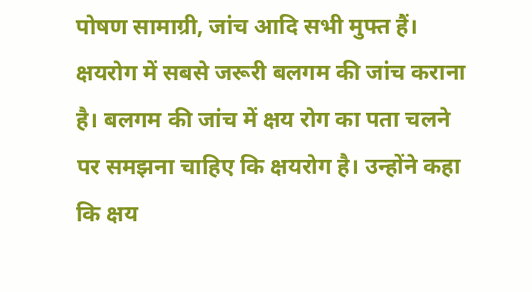पोषण सामाग्री, जांच आदि सभी मुफ्त हैं। क्षयरोग में सबसे जरूरी बलगम की जांच कराना है। बलगम की जांच में क्षय रोग का पता चलने पर समझना चाहिए कि क्षयरोग है। उन्होंने कहा कि क्षय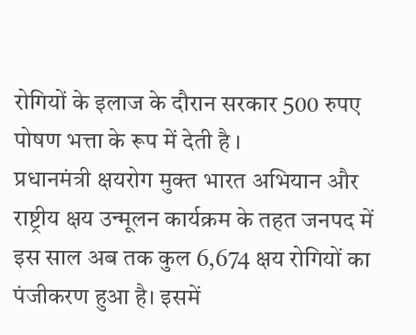रोगियों के इलाज के दौरान सरकार 500 रुपए पोषण भत्ता के रूप में देती है ।
प्रधानमंत्री क्षयरोग मुक्त भारत अभियान और राष्ट्रीय क्षय उन्मूलन कार्यक्रम के तहत जनपद में इस साल अब तक कुल 6,674 क्षय रोगियों का पंजीकरण हुआ है। इसमें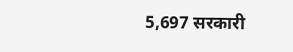5,697 सरकारी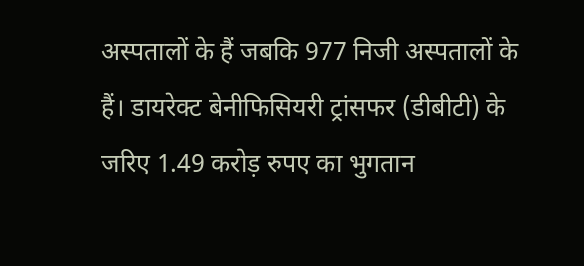अस्पतालों के हैं जबकि 977 निजी अस्पतालों के हैं। डायरेक्ट बेनीफिसियरी ट्रांसफर (डीबीटी) के जरिए 1.49 करोड़ रुपए का भुगतान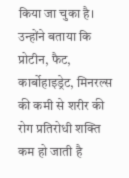किया जा चुका है। उन्होंने बताया कि प्रोटीन, फैट, कार्बोहाइड्रेट, मिनरल्स की कमी से शरीर की रोग प्रतिरोधी शक्ति कम हो जाती है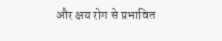और क्षय रोग से प्रभावित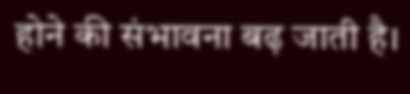होने की संभावना बढ़ जाती है।